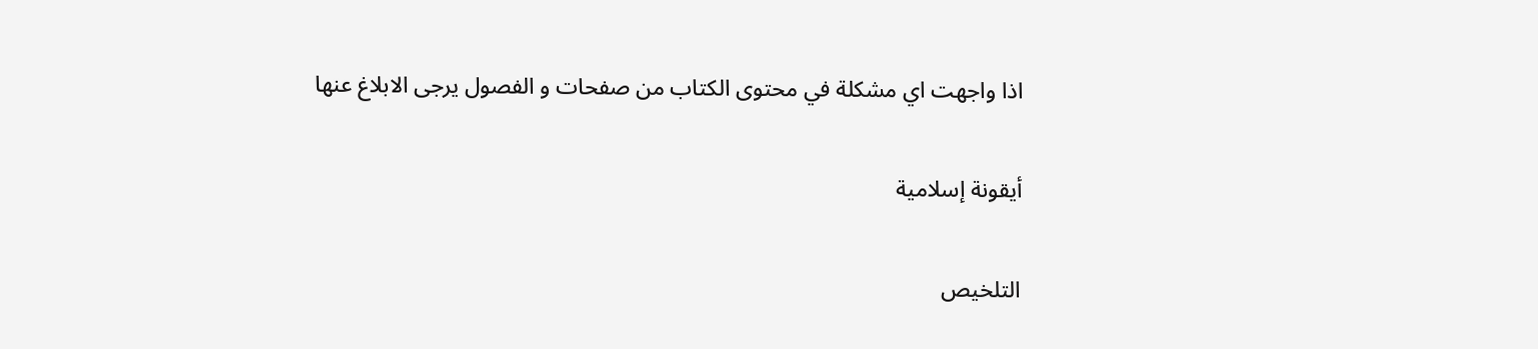اذا واجهت اي مشكلة في محتوى الكتاب من صفحات و الفصول يرجى الابلاغ عنها

أيقونة إسلامية

التلخيص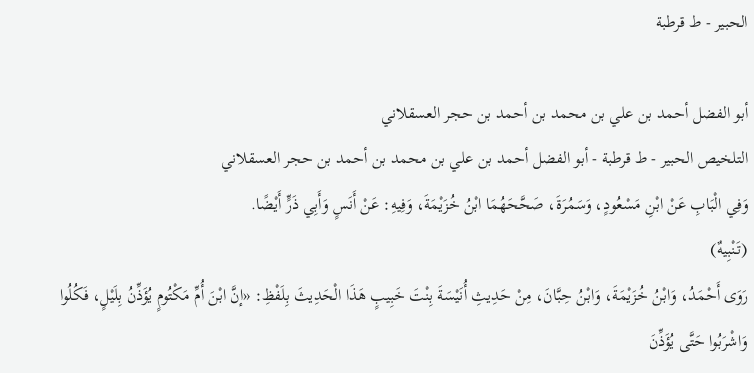الحبير - ط قرطبة

أبو الفضل أحمد بن علي بن محمد بن أحمد بن حجر العسقلاني
التلخيص الحبير - ط قرطبة - أبو الفضل أحمد بن علي بن محمد بن أحمد بن حجر العسقلاني
وَفِي الْبَابِ عَنْ ابْنِ مَسْعُودٍ، وَسَمُرَةَ، صَحَّحَهُمَا ابْنُ خُزَيْمَةَ، وَفِيهِ: عَنْ أَنَسٍ وَأَبِي ذَرٍّ أَيْضًا.
(تَنْبِيهٌ)
رَوَى أَحْمَدُ، وَابْنُ خُزَيْمَةَ، وَابْنُ حِبَّانَ، مِنْ حَدِيثِ أُنَيْسَةَ بِنْتَ خَبِيبٍ هَذَا الْحَدِيثَ بِلَفْظِ: «إنَّ ابْنَ أُمِّ مَكْتُومٍ يُؤَذِّنُ بِلَيْلٍ، فَكُلُوا وَاشْرَبُوا حَتَّى يُؤَذِّنَ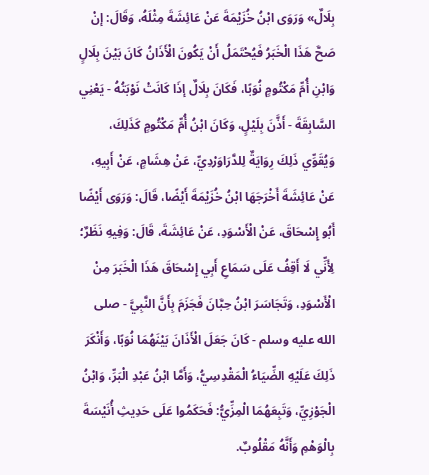بِلَالٌ» وَرَوَى ابْنُ خُزَيْمَةَ عَنْ عَائِشَةَ مِثْلَهُ، وَقَالَ: إنْ صَحَّ هَذَا الْخَبَرُ فَيُحْتَمَلُ أَنْ يَكُونَ الْأَذَانُ كَانَ بَيْنَ بِلَالٍ وَابْنِ أُمِّ مَكْتُومٍ نُوَبًا، فَكَانَ بِلَالٌ إذَا كَانَتْ نَوْبَتُهُ - يَعْنِي السَّابِقَةَ - أَذَّنَ بِلَيْلٍ، وَكَانَ ابْنُ أُمِّ مَكْتُومٍ كَذَلِكَ، وَيُقَوِّي ذَلِكَ رِوَايَةٌ لِلدَّرَاوَرْدِيِّ، عَنْ هِشَامٍ، عَنْ أَبِيهِ، عَنْ عَائِشَةَ أَخْرَجَهَا ابْنُ خُزَيْمَةَ أَيْضًا، قَالَ: وَرَوَى أَيْضًا أَبُو إِسْحَاقَ، عَنْ الْأَسْوَدِ، عَنْ عَائِشَةَ، قَالَ: وَفِيهِ نَظَرٌ؛ لِأَنِّي لَا أَقِفُ عَلَى سَمَاعِ أَبِي إِسْحَاقَ هَذَا الْخَبَرَ مِنْ الْأَسْوَدِ، وَتَجَاسَرَ ابْنُ حِبَّانَ فَجَزَمَ بِأَنَّ النَّبِيَّ - صلى الله عليه وسلم - كَانَ جَعَلَ الْأَذَانَ بَيْنَهُمَا نُوَبًا، وَأَنْكَرَ ذَلِكَ عَلَيْهِ الضِّيَاءُ الْمَقْدِسِيُّ، وَأَمَّا ابْنُ عَبْدِ الْبَرِّ، وَابْنُ الْجَوْزِيِّ، وَتَبِعَهُمَا الْمِزِّيُّ: فَحَكَمُوا عَلَى حَدِيثِ أُنَيْسَةَ بِالْوَهْمِ وَأَنَّهُ مَقْلُوبٌ.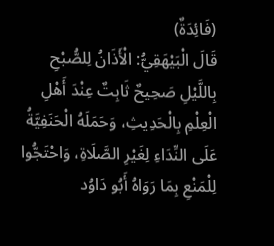(فَائِدَةٌ)
قَالَ الْبَيْهَقِيُّ: الْأَذَانُ لِلصُّبْحِ بِاللَّيْلِ صَحِيحٌ ثَابِتٌ عِنْدَ أَهْلِ الْعِلْمِ بِالْحَدِيثِ، وَحَمَلَهُ الْحَنَفِيَّةُ عَلَى النِّدَاءِ لِغَيْرِ الصَّلَاةِ، وَاحْتَجُّوا لِلْمَنْعِ بِمَا رَوَاهُ أَبُو دَاوُد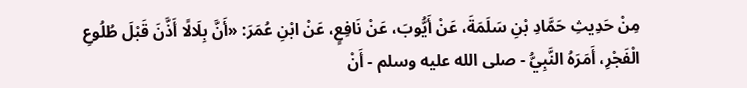مِنْ حَدِيثِ حَمَّادِ بْنِ سَلَمَةَ، عَنْ أَيُّوبَ، عَنْ نَافِعٍ، عَنْ ابْنِ عُمَرَ: «أَنَّ بِلَالًا أَذَّنَ قَبْلَ طُلُوعِ الْفَجْرِ، أَمَرَهُ النَّبِيُّ - صلى الله عليه وسلم - أَنْ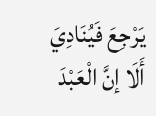يَرْجِعَ فَيُنَادِيَ أَلَا إنَّ الْعَبْدَ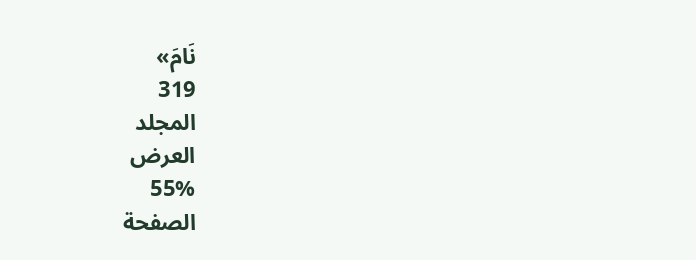نَامَ»
319
المجلد
العرض
55%
الصفحة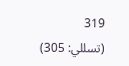319
(تسللي: 305)